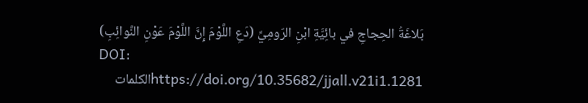بَلاغَةُ الحِجاجِ في بائِيَّةِ ابْنِ الرّومِيِّ (دَعِ اللَّوْمَ إِنَّ اللَّوْمَ عَوْنِ النَّوائِبِ)
DOI:
https://doi.org/10.35682/jjall.v21i1.1281الكلمات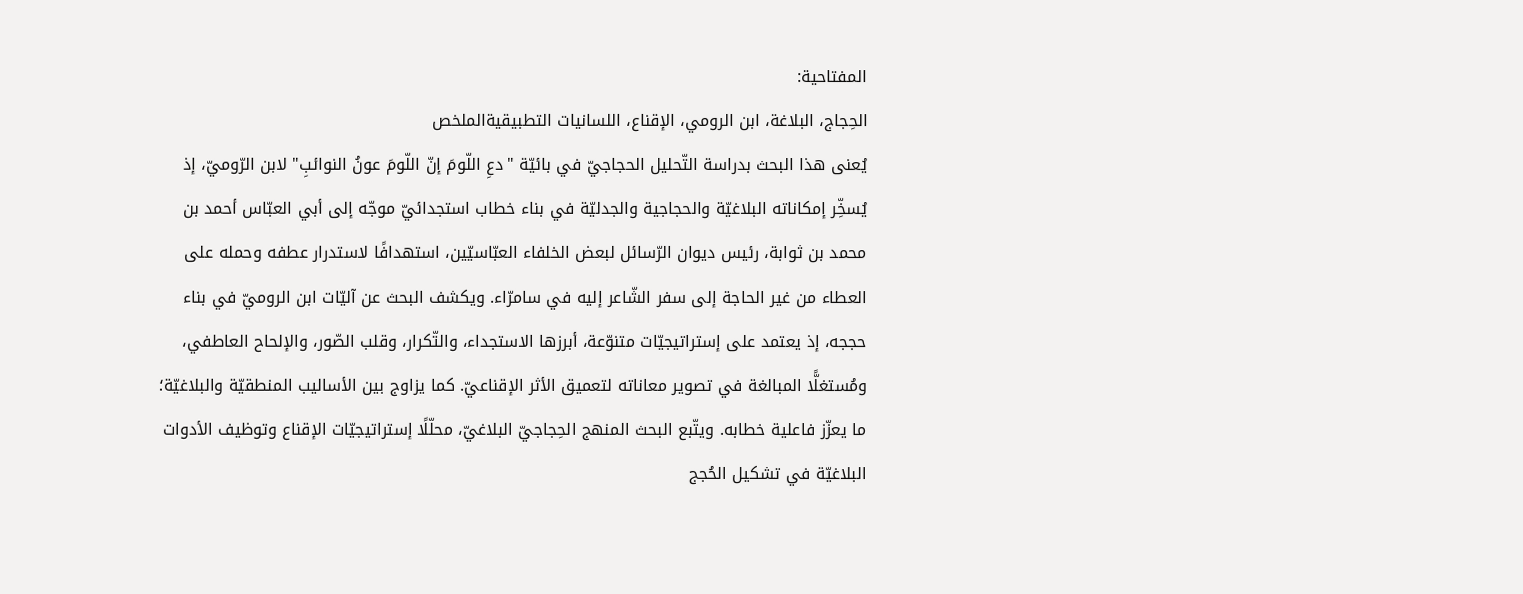المفتاحية:
الحِجاج، البلاغة، ابن الرومي، الإقناع، اللسانيات التطبيقيةالملخص
يُعنى هذا البحث بدراسة التّحليل الحجاجيّ في بائيّة "دعِ اللّومَ إنّ اللّومَ عونُ النوائبِ" لابن الرّوميّ، إذ يُسخِّر إمكاناته البلاغيّة والحجاجية والجدليّة في بناء خطاب استجدائيّ موجّه إلى أبي العبّاس أحمد بن محمد بن ثوابة، رئيس ديوان الرّسائل لبعض الخلفاء العبّاسيّين، استهدافًا لاستدرار عطفه وحمله على العطاء من غير الحاجة إلى سفر الشّاعر إليه في سامرّاء. ويكشف البحث عن آليّات ابن الروميّ في بناء حججه، إذ يعتمد على إستراتيجيّات متنوّعة، أبرزها الاستجداء، والتّكرار، وقلب الصّور، والإلحاح العاطفي، ومُستغلًّا المبالغة في تصوير معاناته لتعميق الأثر الإقناعيّ. كما يزاوج بين الأساليب المنطقيّة والبلاغيّة؛ ما يعزّز فاعلية خطابه. ويتّبع البحث المنهج الحِجاجيّ البلاغيّ، محلّلًا إستراتيجيّات الإقناع وتوظيف الأدوات البلاغيّة في تشكيل الحُجج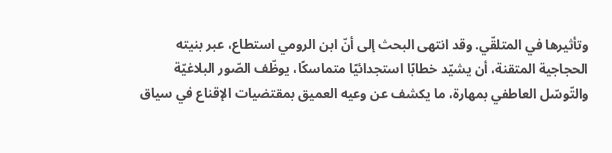وتأثيرها في المتلقّي. وقد انتهى البحث إلى أنّ ابن الرومي استطاع، عبر بنيته الحجاجية المتقنة، أن يشيّد خطابًا استجدائيًا متماسكًا، يوظّف الصّور البلاغيّة والتّوسّل العاطفي بمهارة، ما يكشف عن وعيه العميق بمقتضيات الإقناع في سياق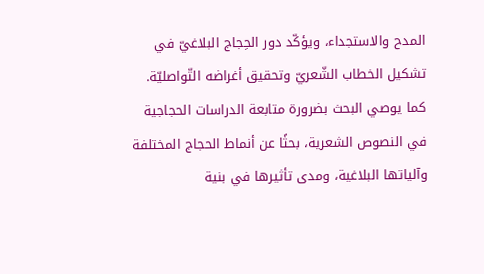المدح والاستجداء، ويؤكّد دور الحِجاج البلاغيّ في تشكيل الخطاب الشّعريّ وتحقيق أغراضه التّواصليّة. كما يوصي البحث بضرورة متابعة الدراسات الحجاجية في النصوص الشعرية، بحثًا عن أنماط الحجاج المختلفة وآلياتها البلاغية، ومدى تأثيرها في بنية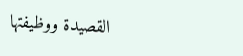القصيدة ووظيفتها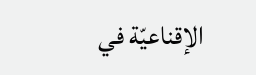الإقناعيّة في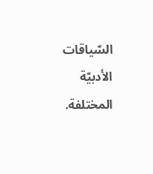السّياقات الأدبيّة المختلفة.